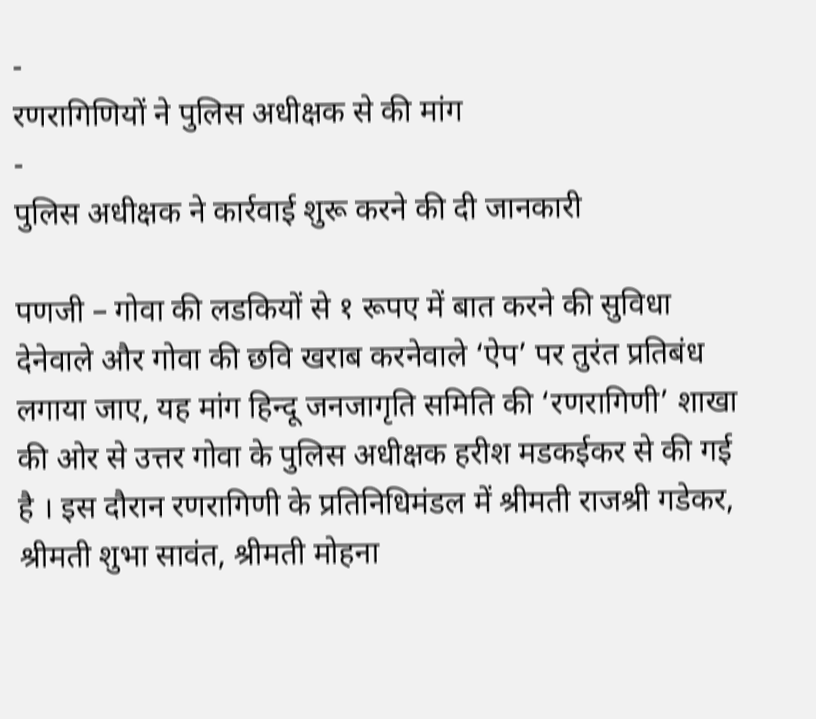-
रणरागिणियों ने पुलिस अधीक्षक से की मांग
-
पुलिस अधीक्षक ने कार्रवाई शुरू करने की दी जानकारी

पणजी – गोवा की लडकियों से १ रूपए में बात करने की सुविधा देनेवाले और गोवा की छवि खराब करनेवाले ‘ऐप’ पर तुरंत प्रतिबंध लगाया जाए, यह मांग हिन्दू जनजागृति समिति की ‘रणरागिणी’ शाखा की ओर से उत्तर गोवा के पुलिस अधीक्षक हरीश मडकईकर से की गई है । इस दौरान रणरागिणी के प्रतिनिधिमंडल में श्रीमती राजश्री गडेकर, श्रीमती शुभा सावंत, श्रीमती मोहना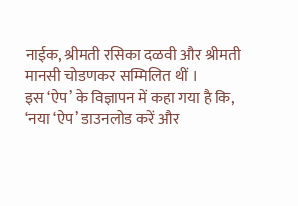नाईक, श्रीमती रसिका दळवी और श्रीमती मानसी चोडणकर सम्मिलित थीं ।
इस ‘ऐप’ के विज्ञापन में कहा गया है कि, ‘नया ‘ऐप’ डाउनलोड करें और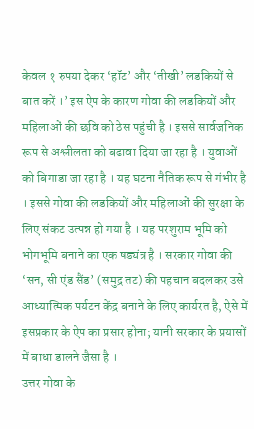केवल १ रुपया देकर ‘हॉट’ और ‘तीखी’ लडकियों से बात करें ।’ इस ऐप के कारण गोवा की लडकियों और महिलाओं की छवि को ठेस पहुंची है । इससे सार्वजनिक रूप से अश्लीलता को बढावा दिया जा रहा है । युवाओं को बिगाडा जा रहा है । यह घटना नैतिक रूप से गंभीर है । इससे गोवा की लडकियों और महिलाओं की सुरक्षा के लिए संकट उत्पन्न हो गया है । यह परशुराम भूमि को भोगभूमि बनाने का एक षड्यंत्र है । सरकार गोवा की ‘सन, सी एंड सैंड’ (समुद्र तट) की पहचान बदलकर उसे आध्यात्मिक पर्यटन केंद्र बनाने के लिए कार्यरत है, ऐसे में इसप्रकार के ऐप का प्रसार होना; यानी सरकार के प्रयासों में बाधा डालने जैसा है ।
उत्तर गोवा के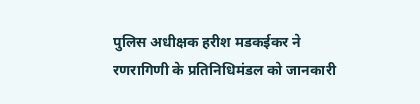पुलिस अधीक्षक हरीश मडकईकर ने रणरागिणी के प्रतिनिधिमंडल को जानकारी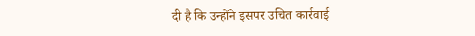दी है कि उन्होंने इसपर उचित कार्रवाई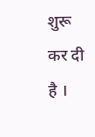शुरू कर दी है ।